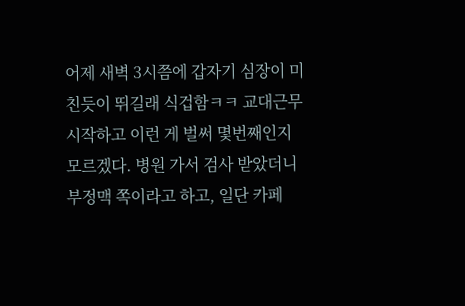어제 새벽 3시쯤에 갑자기 심장이 미친듯이 뛰길래 식겁함ㅋㅋ 교대근무 시작하고 이런 게 벌써 몇번째인지 모르겠다. 병원 가서 검사 받았더니 부정맥 쪽이라고 하고, 일단 카페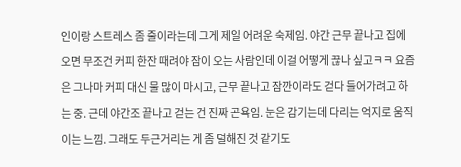인이랑 스트레스 좀 줄이라는데 그게 제일 어려운 숙제임. 야간 근무 끝나고 집에 오면 무조건 커피 한잔 때려야 잠이 오는 사람인데 이걸 어떻게 끊나 싶고ㅋㅋ 요즘은 그나마 커피 대신 물 많이 마시고, 근무 끝나고 잠깐이라도 걷다 들어가려고 하는 중. 근데 야간조 끝나고 걷는 건 진짜 곤욕임. 눈은 감기는데 다리는 억지로 움직이는 느낌. 그래도 두근거리는 게 좀 덜해진 것 같기도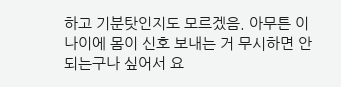하고 기분탓인지도 모르겠음. 아무튼 이 나이에 몸이 신호 보내는 거 무시하면 안 되는구나 싶어서 요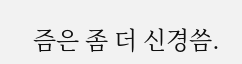즘은 좀 더 신경씀.